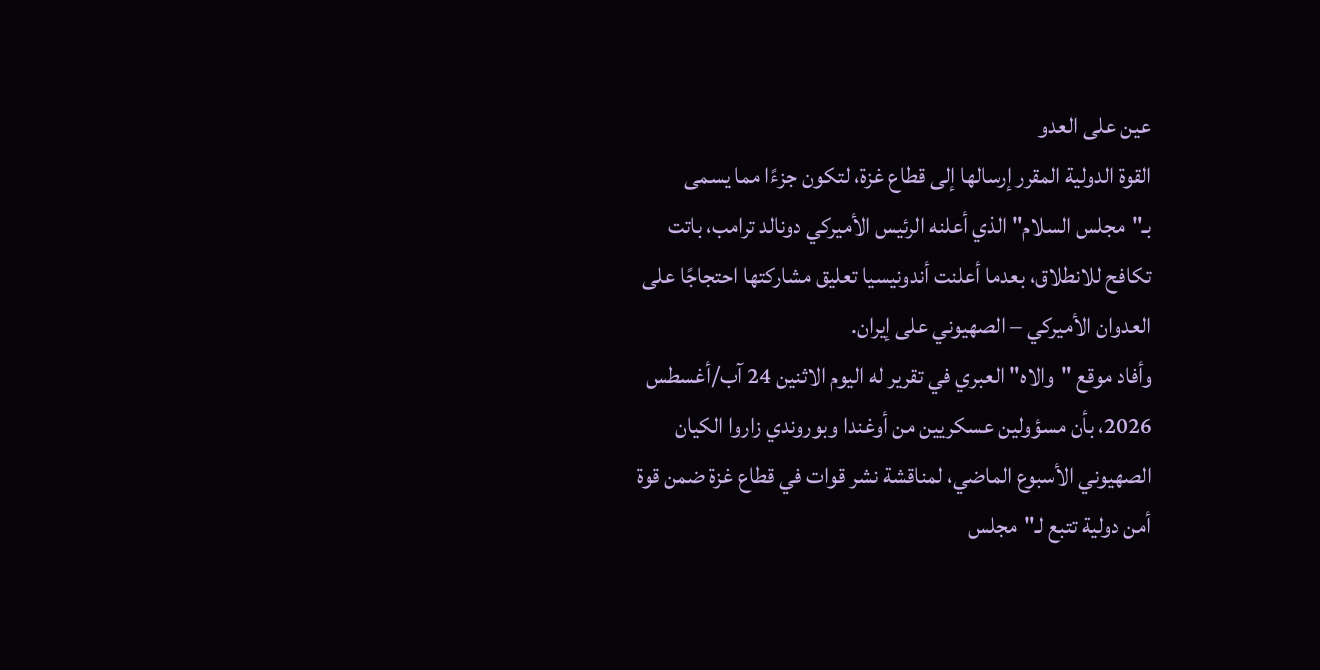عين على العدو
القوة الدولية المقرر إرسالها إلى قطاع غزة، لتكون جزءًا مما يسمى بـ"مجلس السلام" الذي أعلنه الرئيس الأميركي دونالد ترامب، باتت تكافح للانطلاق، بعدما أعلنت أندونيسيا تعليق مشاركتها احتجاجًا على العدوان الأميركي – الصهيوني على إيران.
وأفاد موقع "والاه" العبري في تقرير له اليوم الاثنين 24 آب/أغسطس 2026، بأن مسؤولين عسكريين من أوغندا وبوروندي زاروا الكيان الصهيوني الأسبوع الماضي، لمناقشة نشر قوات في قطاع غزة ضمن قوة أمن دولية تتبع لـ"مجلس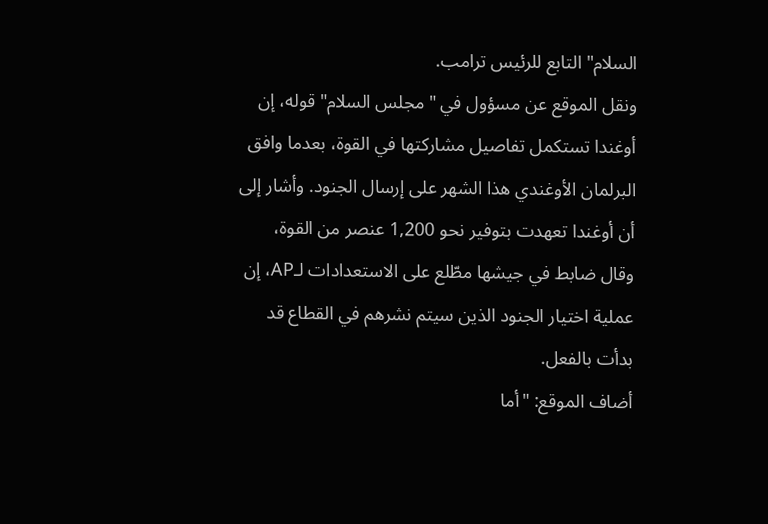السلام" التابع للرئيس ترامب.
ونقل الموقع عن مسؤول في "مجلس السلام" قوله، إن أوغندا تستكمل تفاصيل مشاركتها في القوة، بعدما وافق البرلمان الأوغندي هذا الشهر على إرسال الجنود. وأشار إلى أن أوغندا تعهدت بتوفير نحو 1,200 عنصر من القوة، وقال ضابط في جيشها مطّلع على الاستعدادات لـAP، إن عملية اختيار الجنود الذين سيتم نشرهم في القطاع قد بدأت بالفعل.
أضاف الموقع: "أما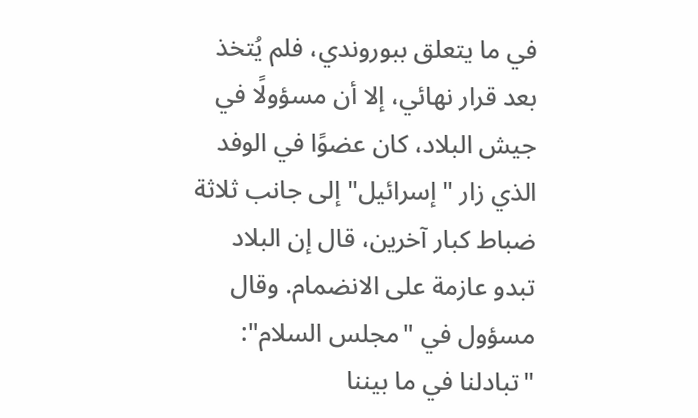في ما يتعلق ببوروندي، فلم يُتخذ بعد قرار نهائي، إلا أن مسؤولًا في جيش البلاد، كان عضوًا في الوفد الذي زار "إسرائيل" إلى جانب ثلاثة ضباط كبار آخرين، قال إن البلاد تبدو عازمة على الانضمام. وقال مسؤول في "مجلس السلام": "تبادلنا في ما بيننا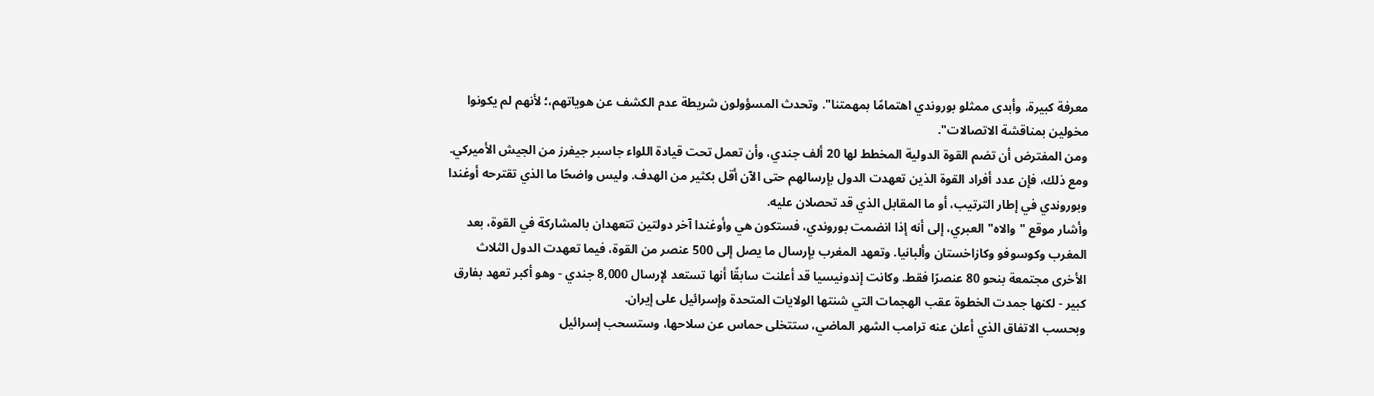معرفة كبيرة، وأبدى ممثلو بوروندي اهتمامًا بمهمتنا". وتحدث المسؤولون شريطة عدم الكشف عن هوياتهم،؛ لأنهم لم يكونوا مخولين بمناقشة الاتصالات".
ومن المفترض أن تضم القوة الدولية المخطط لها 20 ألف جندي، وأن تعمل تحت قيادة اللواء جاسبر جيفرز من الجيش الأميركي. ومع ذلك، فإن عدد أفراد القوة الذين تعهدت الدول بإرسالهم حتى الآن أقل بكثير من الهدف. وليس واضحًا ما الذي تقترحه أوغندا وبوروندي في إطار الترتيب، أو ما المقابل الذي قد تحصلان عليه.
وأشار موقع "والاه" العبري، إلى أنه إذا انضمت بوروندي، فستكون هي وأوغندا آخر دولتين تتعهدان بالمشاركة في القوة، بعد المغرب وكوسوفو وكازاخستان وألبانيا. وتعهد المغرب بإرسال ما يصل إلى 500 عنصر من القوة، فيما تعهدت الدول الثلاث الأخرى مجتمعة بنحو 80 عنصرًا فقط. وكانت إندونيسيا قد أعلنت سابقًا أنها تستعد لإرسال 8,000 جندي - وهو أكبر تعهد بفارق كبير - لكنها جمدت الخطوة عقب الهجمات التي شنتها الولايات المتحدة وإسرائيل على إيران.
وبحسب الاتفاق الذي أعلن عنه ترامب الشهر الماضي، ستتخلى حماس عن سلاحها، وستسحب إسرائيل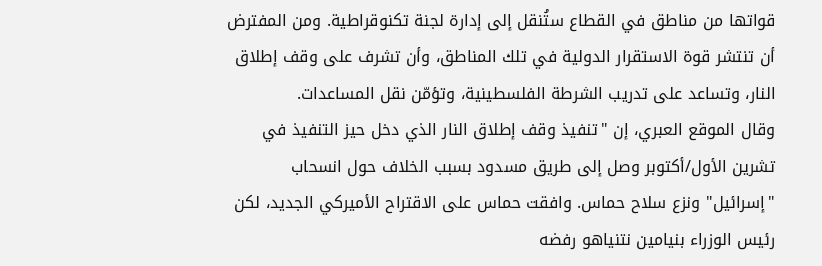قواتها من مناطق في القطاع ستُنقل إلى إدارة لجنة تكنوقراطية. ومن المفترض أن تنتشر قوة الاستقرار الدولية في تلك المناطق، وأن تشرف على وقف إطلاق النار، وتساعد على تدريب الشرطة الفلسطينية، وتؤمّن نقل المساعدات.
وقال الموقع العبري، إن "تنفيذ وقف إطلاق النار الذي دخل حيز التنفيذ في تشرين الأول/أكتوبر وصل إلى طريق مسدود بسبب الخلاف حول انسحاب "إسرائيل" ونزع سلاح حماس. وافقت حماس على الاقتراح الأميركي الجديد، لكن رئيس الوزراء بنيامين نتنياهو رفضه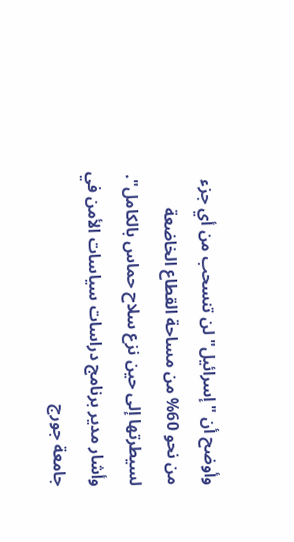وأوضح أن "إسرائيل" لن تنسحب من أي جزء من نحو 60% من مساحة القطاع الخاضعة لسيطرتها إلى حين نزع سلاح حماس بالكامل".
وأشار مدير برنامج دراسات سياسات الأمن في جامعة جورج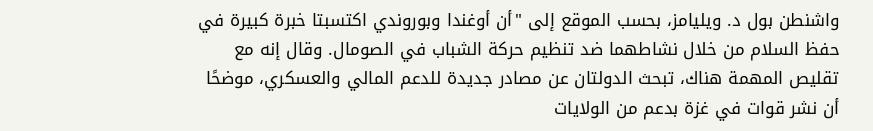واشنطن بول د. ويليامز، بحسب الموقع إلى "أن أوغندا وبوروندي اكتسبتا خبرة كبيرة في حفظ السلام من خلال نشاطهما ضد تنظيم حركة الشباب في الصومال. وقال إنه مع تقليص المهمة هناك، تبحث الدولتان عن مصادر جديدة للدعم المالي والعسكري، موضحًا أن نشر قوات في غزة بدعم من الولايات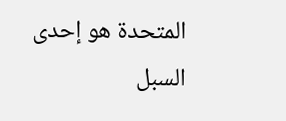المتحدة هو إحدى السبل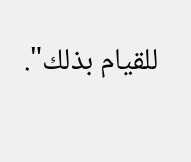للقيام بذلك".